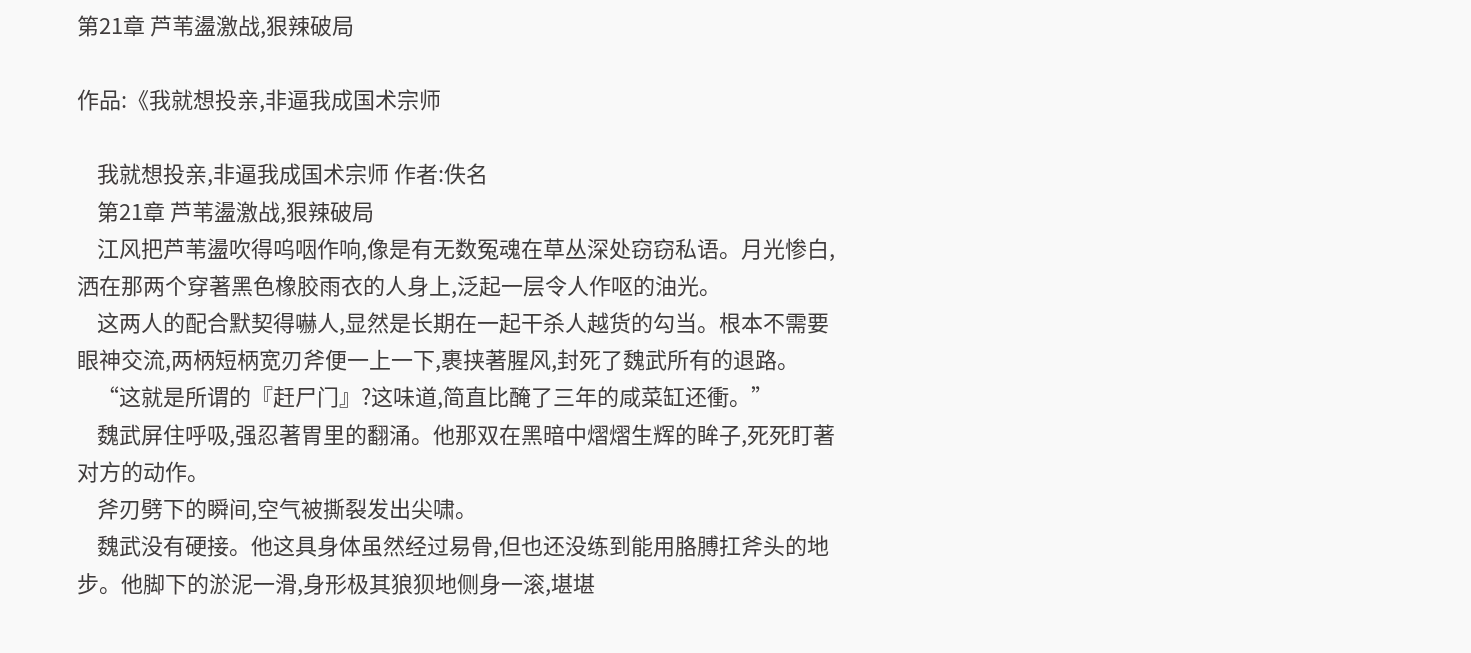第21章 芦苇盪激战,狠辣破局

作品:《我就想投亲,非逼我成国术宗师

    我就想投亲,非逼我成国术宗师 作者:佚名
    第21章 芦苇盪激战,狠辣破局
    江风把芦苇盪吹得呜咽作响,像是有无数冤魂在草丛深处窃窃私语。月光惨白,洒在那两个穿著黑色橡胶雨衣的人身上,泛起一层令人作呕的油光。
    这两人的配合默契得嚇人,显然是长期在一起干杀人越货的勾当。根本不需要眼神交流,两柄短柄宽刃斧便一上一下,裹挟著腥风,封死了魏武所有的退路。
    “这就是所谓的『赶尸门』?这味道,简直比醃了三年的咸菜缸还衝。”
    魏武屏住呼吸,强忍著胃里的翻涌。他那双在黑暗中熠熠生辉的眸子,死死盯著对方的动作。
    斧刃劈下的瞬间,空气被撕裂发出尖啸。
    魏武没有硬接。他这具身体虽然经过易骨,但也还没练到能用胳膊扛斧头的地步。他脚下的淤泥一滑,身形极其狼狈地侧身一滚,堪堪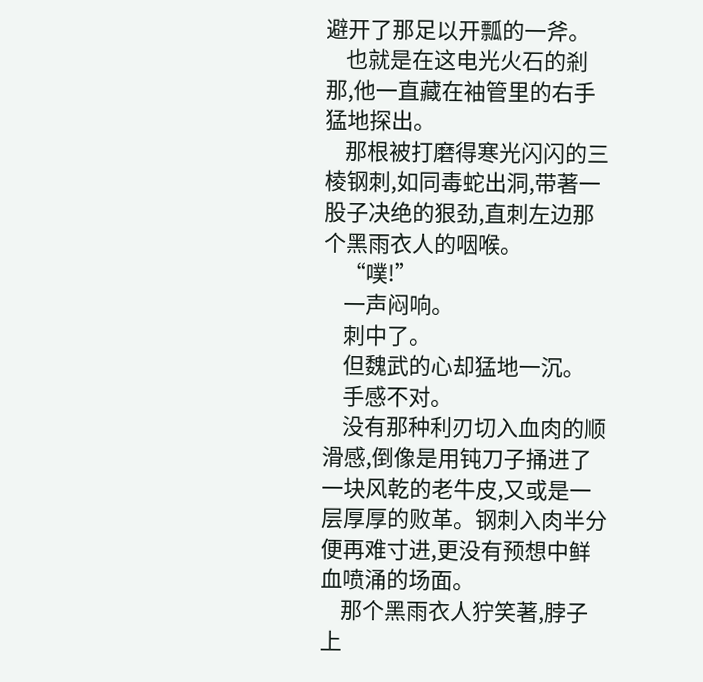避开了那足以开瓢的一斧。
    也就是在这电光火石的剎那,他一直藏在袖管里的右手猛地探出。
    那根被打磨得寒光闪闪的三棱钢刺,如同毒蛇出洞,带著一股子决绝的狠劲,直刺左边那个黑雨衣人的咽喉。
    “噗!”
    一声闷响。
    刺中了。
    但魏武的心却猛地一沉。
    手感不对。
    没有那种利刃切入血肉的顺滑感,倒像是用钝刀子捅进了一块风乾的老牛皮,又或是一层厚厚的败革。钢刺入肉半分便再难寸进,更没有预想中鲜血喷涌的场面。
    那个黑雨衣人狞笑著,脖子上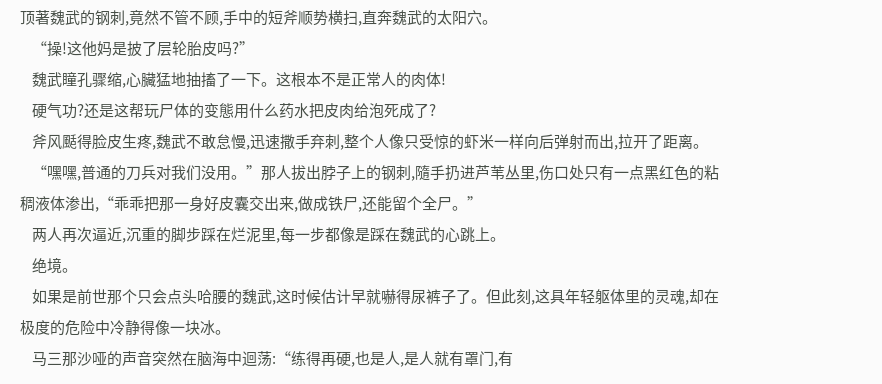顶著魏武的钢刺,竟然不管不顾,手中的短斧顺势横扫,直奔魏武的太阳穴。
    “操!这他妈是披了层轮胎皮吗?”
    魏武瞳孔骤缩,心臟猛地抽搐了一下。这根本不是正常人的肉体!
    硬气功?还是这帮玩尸体的变態用什么药水把皮肉给泡死成了?
    斧风颳得脸皮生疼,魏武不敢怠慢,迅速撒手弃刺,整个人像只受惊的虾米一样向后弹射而出,拉开了距离。
    “嘿嘿,普通的刀兵对我们没用。”那人拔出脖子上的钢刺,隨手扔进芦苇丛里,伤口处只有一点黑红色的粘稠液体渗出,“乖乖把那一身好皮囊交出来,做成铁尸,还能留个全尸。”
    两人再次逼近,沉重的脚步踩在烂泥里,每一步都像是踩在魏武的心跳上。
    绝境。
    如果是前世那个只会点头哈腰的魏武,这时候估计早就嚇得尿裤子了。但此刻,这具年轻躯体里的灵魂,却在极度的危险中冷静得像一块冰。
    马三那沙哑的声音突然在脑海中迴荡:“练得再硬,也是人,是人就有罩门,有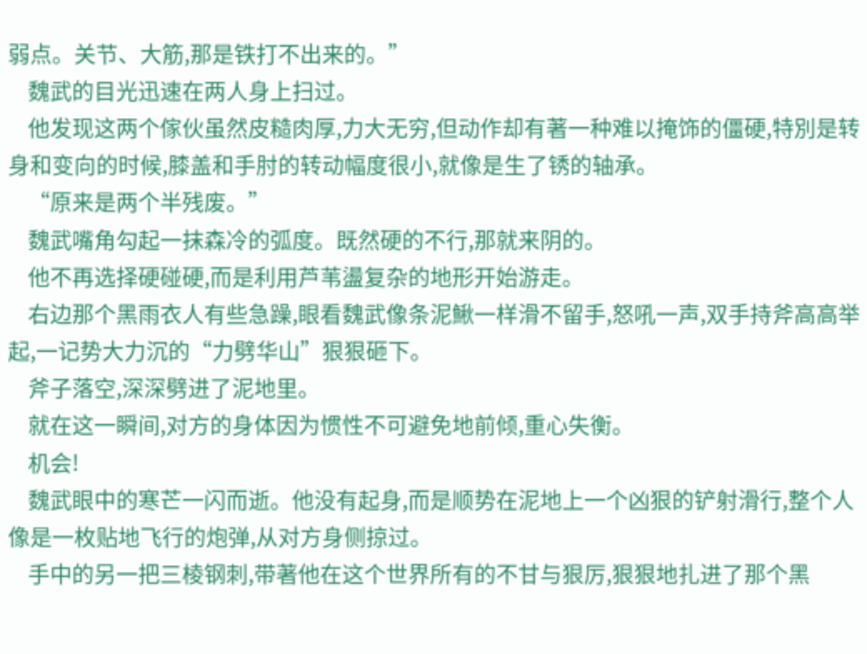弱点。关节、大筋,那是铁打不出来的。”
    魏武的目光迅速在两人身上扫过。
    他发现这两个傢伙虽然皮糙肉厚,力大无穷,但动作却有著一种难以掩饰的僵硬,特別是转身和变向的时候,膝盖和手肘的转动幅度很小,就像是生了锈的轴承。
    “原来是两个半残废。”
    魏武嘴角勾起一抹森冷的弧度。既然硬的不行,那就来阴的。
    他不再选择硬碰硬,而是利用芦苇盪复杂的地形开始游走。
    右边那个黑雨衣人有些急躁,眼看魏武像条泥鰍一样滑不留手,怒吼一声,双手持斧高高举起,一记势大力沉的“力劈华山”狠狠砸下。
    斧子落空,深深劈进了泥地里。
    就在这一瞬间,对方的身体因为惯性不可避免地前倾,重心失衡。
    机会!
    魏武眼中的寒芒一闪而逝。他没有起身,而是顺势在泥地上一个凶狠的铲射滑行,整个人像是一枚贴地飞行的炮弹,从对方身侧掠过。
    手中的另一把三棱钢刺,带著他在这个世界所有的不甘与狠厉,狠狠地扎进了那个黑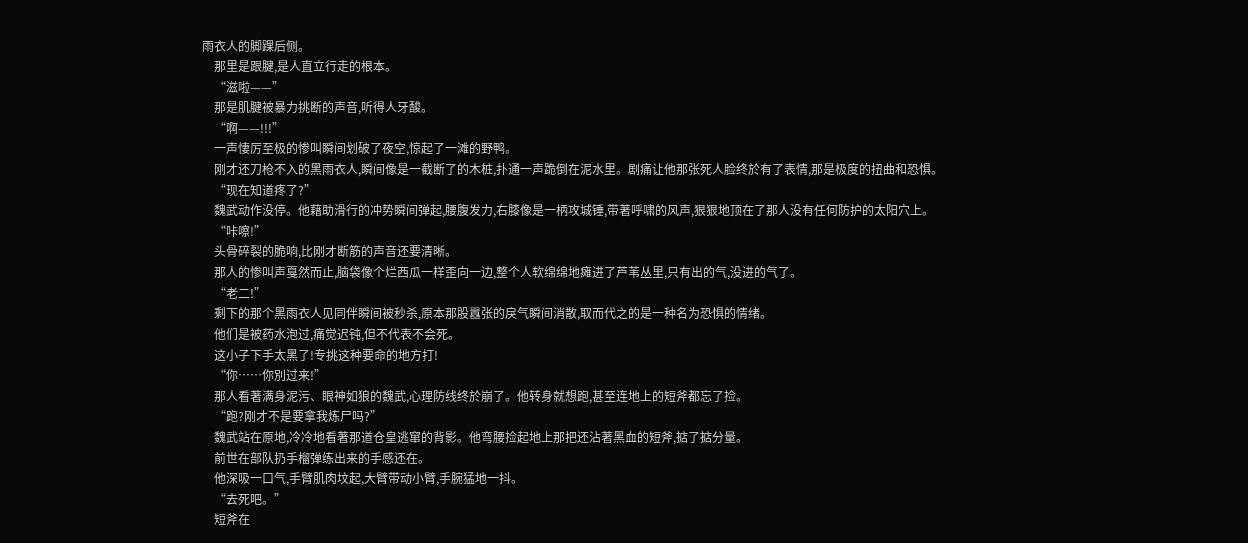雨衣人的脚踝后侧。
    那里是跟腱,是人直立行走的根本。
    “滋啦——”
    那是肌腱被暴力挑断的声音,听得人牙酸。
    “啊——!!!”
    一声悽厉至极的惨叫瞬间划破了夜空,惊起了一滩的野鸭。
    刚才还刀枪不入的黑雨衣人,瞬间像是一截断了的木桩,扑通一声跪倒在泥水里。剧痛让他那张死人脸终於有了表情,那是极度的扭曲和恐惧。
    “现在知道疼了?”
    魏武动作没停。他藉助滑行的冲势瞬间弹起,腰腹发力,右膝像是一柄攻城锤,带著呼啸的风声,狠狠地顶在了那人没有任何防护的太阳穴上。
    “咔嚓!”
    头骨碎裂的脆响,比刚才断筋的声音还要清晰。
    那人的惨叫声戛然而止,脑袋像个烂西瓜一样歪向一边,整个人软绵绵地瘫进了芦苇丛里,只有出的气,没进的气了。
    “老二!”
    剩下的那个黑雨衣人见同伴瞬间被秒杀,原本那股囂张的戾气瞬间消散,取而代之的是一种名为恐惧的情绪。
    他们是被药水泡过,痛觉迟钝,但不代表不会死。
    这小子下手太黑了!专挑这种要命的地方打!
    “你……你別过来!”
    那人看著满身泥污、眼神如狼的魏武,心理防线终於崩了。他转身就想跑,甚至连地上的短斧都忘了捡。
    “跑?刚才不是要拿我炼尸吗?”
    魏武站在原地,冷冷地看著那道仓皇逃窜的背影。他弯腰捡起地上那把还沾著黑血的短斧,掂了掂分量。
    前世在部队扔手榴弹练出来的手感还在。
    他深吸一口气,手臂肌肉坟起,大臂带动小臂,手腕猛地一抖。
    “去死吧。”
    短斧在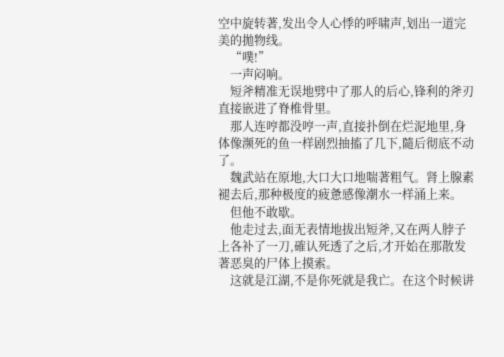空中旋转著,发出令人心悸的呼啸声,划出一道完美的拋物线。
    “噗!”
    一声闷响。
    短斧精准无误地劈中了那人的后心,锋利的斧刃直接嵌进了脊椎骨里。
    那人连哼都没哼一声,直接扑倒在烂泥地里,身体像濒死的鱼一样剧烈抽搐了几下,隨后彻底不动了。
    魏武站在原地,大口大口地喘著粗气。肾上腺素褪去后,那种极度的疲惫感像潮水一样涌上来。
    但他不敢歇。
    他走过去,面无表情地拔出短斧,又在两人脖子上各补了一刀,確认死透了之后,才开始在那散发著恶臭的尸体上摸索。
    这就是江湖,不是你死就是我亡。在这个时候讲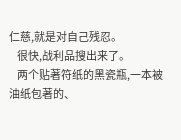仁慈,就是对自己残忍。
    很快,战利品搜出来了。
    两个贴著符纸的黑瓷瓶,一本被油纸包著的、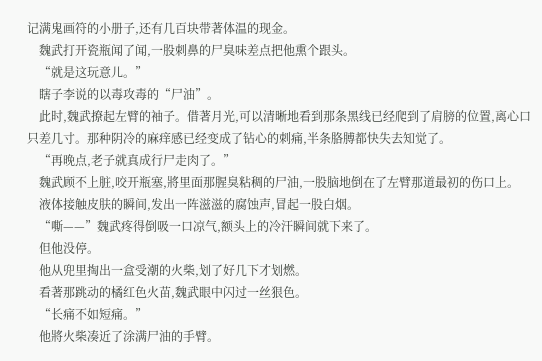记满鬼画符的小册子,还有几百块带著体温的现金。
    魏武打开瓷瓶闻了闻,一股刺鼻的尸臭味差点把他熏个跟头。
    “就是这玩意儿。”
    瞎子李说的以毒攻毒的“尸油”。
    此时,魏武撩起左臂的袖子。借著月光,可以清晰地看到那条黑线已经爬到了肩膀的位置,离心口只差几寸。那种阴冷的麻痒感已经变成了钻心的刺痛,半条胳膊都快失去知觉了。
    “再晚点,老子就真成行尸走肉了。”
    魏武顾不上脏,咬开瓶塞,將里面那腥臭粘稠的尸油,一股脑地倒在了左臂那道最初的伤口上。
    液体接触皮肤的瞬间,发出一阵滋滋的腐蚀声,冒起一股白烟。
    “嘶——”魏武疼得倒吸一口凉气,额头上的冷汗瞬间就下来了。
    但他没停。
    他从兜里掏出一盒受潮的火柴,划了好几下才划燃。
    看著那跳动的橘红色火苗,魏武眼中闪过一丝狠色。
    “长痛不如短痛。”
    他將火柴凑近了涂满尸油的手臂。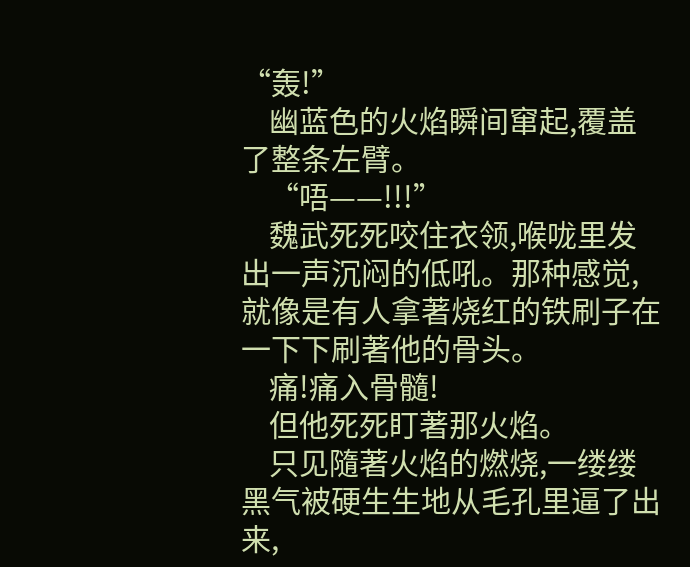“轰!”
    幽蓝色的火焰瞬间窜起,覆盖了整条左臂。
    “唔——!!!”
    魏武死死咬住衣领,喉咙里发出一声沉闷的低吼。那种感觉,就像是有人拿著烧红的铁刷子在一下下刷著他的骨头。
    痛!痛入骨髓!
    但他死死盯著那火焰。
    只见隨著火焰的燃烧,一缕缕黑气被硬生生地从毛孔里逼了出来,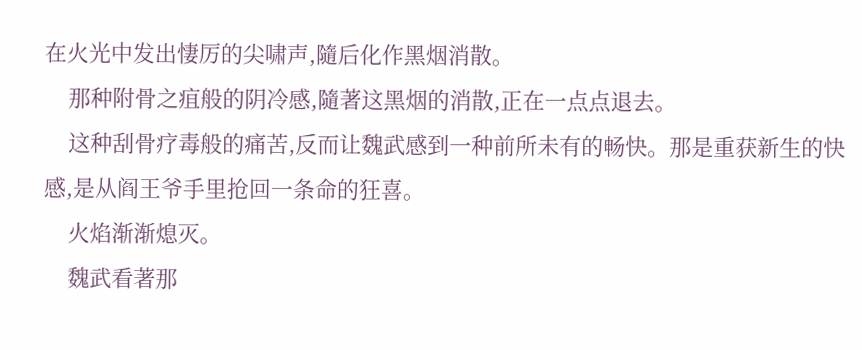在火光中发出悽厉的尖啸声,隨后化作黑烟消散。
    那种附骨之疽般的阴冷感,隨著这黑烟的消散,正在一点点退去。
    这种刮骨疗毒般的痛苦,反而让魏武感到一种前所未有的畅快。那是重获新生的快感,是从阎王爷手里抢回一条命的狂喜。
    火焰渐渐熄灭。
    魏武看著那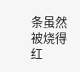条虽然被烧得红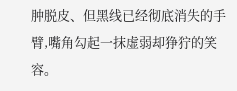肿脱皮、但黑线已经彻底消失的手臂,嘴角勾起一抹虚弱却狰狞的笑容。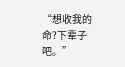“想收我的命?下辈子吧。”